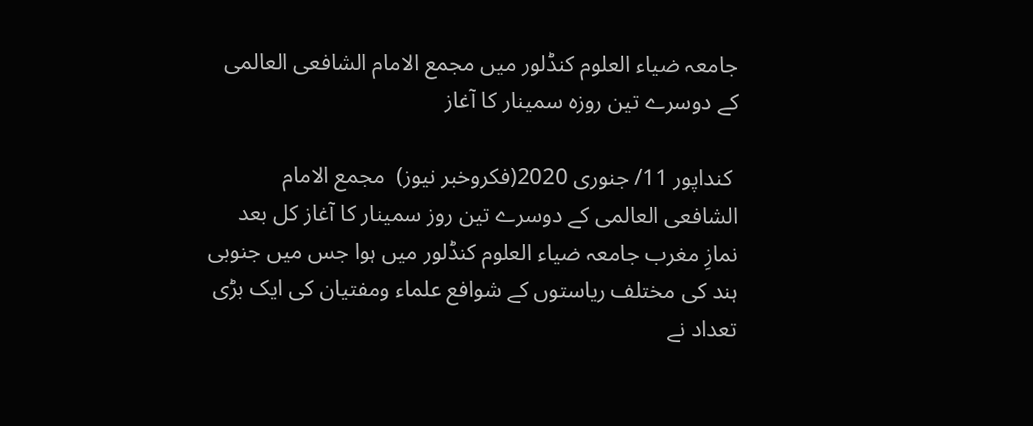جامعہ ضیاء العلوم کنڈلور میں مجمع الامام الشافعی العالمی کے دوسرے تین روزہ سمینار کا آغاز

 کنداپور 11/ جنوری 2020(فکروخبر نیوز)  مجمع الامام الشافعی العالمی کے دوسرے تین روز سمینار کا آغاز کل بعد نمازِ مغرب جامعہ ضیاء العلوم کنڈلور میں ہوا جس میں جنوبی ہند کی مختلف ریاستوں کے شوافع علماء ومفتیان کی ایک بڑی تعداد نے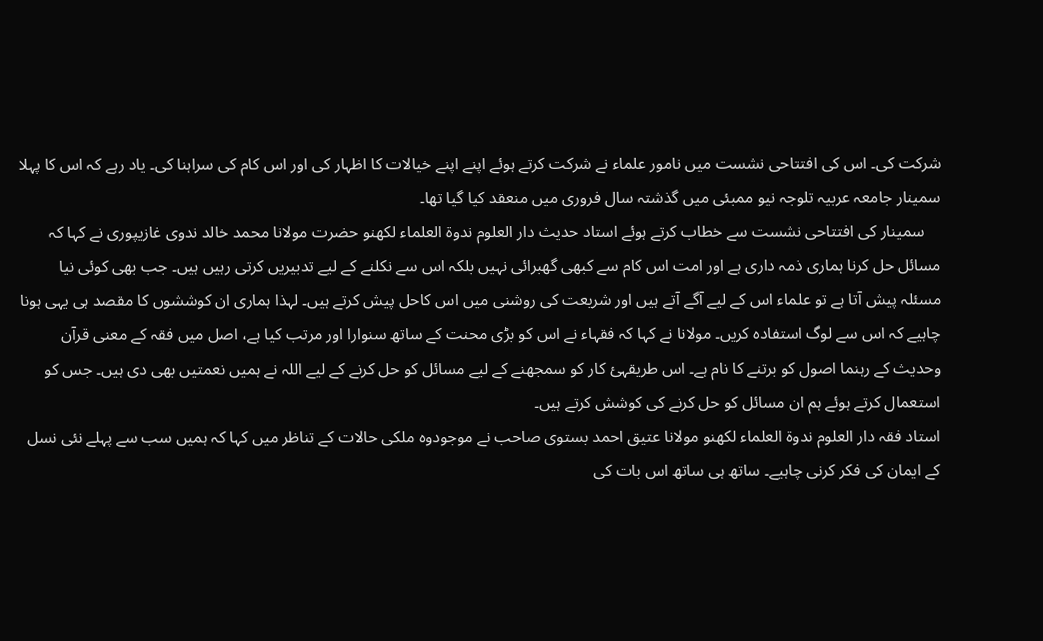شرکت کی۔ اس کی افتتاحی نشست میں نامور علماء نے شرکت کرتے ہوئے اپنے اپنے خیالات کا اظہار کی اور اس کام کی سراہنا کی۔ یاد رہے کہ اس کا پہلا سمینار جامعہ عربیہ تلوجہ نیو ممبئی میں گذشتہ سال فروری میں منعقد کیا گیا تھا۔
    سمینار کی افتتاحی نشست سے خطاب کرتے ہوئے استاد حدیث دار العلوم ندوۃ العلماء لکھنو حضرت مولانا محمد خالد ندوی غازیپوری نے کہا کہ مسائل حل کرنا ہماری ذمہ داری ہے اور امت اس کام سے کبھی گھبرائی نہیں بلکہ اس سے نکلنے کے لیے تدبیریں کرتی رہیں ہیں۔ جب بھی کوئی نیا مسئلہ پیش آتا ہے تو علماء اس کے لیے آگے آتے ہیں اور شریعت کی روشنی میں اس کاحل پیش کرتے ہیں۔ لہذا ہماری ان کوششوں کا مقصد ہی یہی ہونا چاہیے کہ اس سے لوگ استفادہ کریں۔ مولانا نے کہا کہ فقہاء نے اس کو بڑی محنت کے ساتھ سنوارا اور مرتب کیا ہے، اصل میں فقہ کے معنی قرآن وحدیث کے رہنما اصول کو برتنے کا نام ہے۔ اس طریقہئ کار کو سمجھنے کے لیے مسائل کو حل کرنے کے لیے اللہ نے ہمیں نعمتیں بھی دی ہیں۔ جس کو استعمال کرتے ہوئے ہم ان مسائل کو حل کرنے کی کوشش کرتے ہیں۔
استاد فقہ دار العلوم ندوۃ العلماء لکھنو مولانا عتیق احمد بستوی صاحب نے موجودوہ ملکی حالات کے تناظر میں کہا کہ ہمیں سب سے پہلے نئی نسل کے ایمان کی فکر کرنی چاہیے۔ ساتھ ہی ساتھ اس بات کی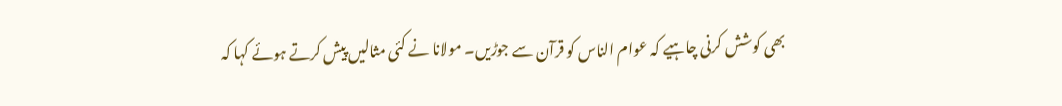بھی کوشش کرنی چاہیے کہ عوام الناس کو قرآن سے جوڑیں۔ مولانا نے کئی مثالیں پیش کرتے ہوئے کہا کہ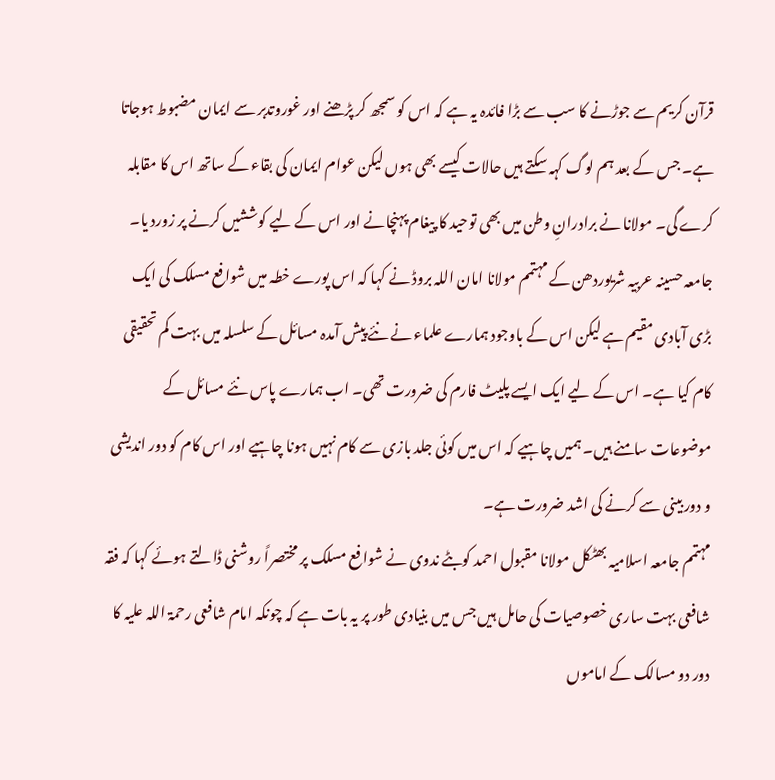قرآن کریم سے جوڑنے کا سب سے بڑا فائدہ یہ ہے کہ اس کو سمجھ کر پڑھنے اور غوروتدبر سے ایمان مضبوط ہوجاتا ہے۔ جس کے بعد ہم لوگ کہہ سکتے ہیں حالات کیسے بھی ہوں لیکن عوام ایمان کی بقاء کے ساتھ اس کا مقابلہ کرے گی۔ مولانا نے برادرانِ وطن میں بھی توحید کا پیغام پہنچانے اور اس کے لیے کوششیں کرنے پر زورد یا۔
جامعہ حسینہ عربیہ شریوردھن کے مہتمم مولانا امان اللہ بروڈ نے کہا کہ اس پورے خطہ میں شوافع مسلک کی ایک بڑی آبادی مقیم ہے لیکن اس کے باوجود ہمارے علماء نے نئے پیش آمدہ مسائل کے سلسلہ میں بہت کم تحقیقی کام کیا ہے۔ اس کے لیے ایک ایسے پلیٹ فارم کی ضرورت تھی۔ اب ہمارے پاس نئے مسائل کے موضوعات سامنے ہیں۔ ہمیں چاہیے کہ اس میں کوئی جلد بازی سے کام نہیں ہونا چاہیے اور اس کام کو دور اندیشی و دور بینی سے کرنے کی اشد ضرورت ہے۔
مہتمم جامعہ اسلامیہ بھٹکل مولانا مقبول احمد کوبٹے ندوی نے شوافع مسلک پر مختصراً روشنی ڈالتے ہوئے کہا کہ فقہ شافعی بہت ساری خصوصیات کی حامل ہیں جس میں بنیادی طور پر یہ بات ہے کہ چونکہ امام شافعی رحمۃ اللہ علیہ کا دور دو مسالک کے اماموں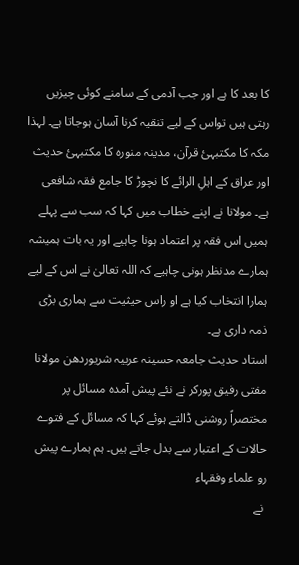کا بعد کا ہے اور جب آدمی کے سامنے کوئی چیزیں رہتی ہیں تواس کے لیے تنقیہ کرنا آسان ہوجاتا ہے۔ لہذا مکہ کا مکتبہئ قرآن، مدینہ منورہ کا مکتبہئ حدیث اور عراق کے اہلِ الرائے کا نچوڑ کا جامع فقہ شافعی ہے۔ مولانا نے اپنے خطاب میں کہا کہ سب سے پہلے ہمیں اس فقہ پر اعتماد ہونا چاہیے اور یہ بات ہمیشہ ہمارے مدنظر ہونی چاہیے کہ اللہ تعالیٰ نے اس کے لیے ہمارا انتخاب کیا ہے او راس حیثیت سے ہماری بڑی ذمہ داری ہے۔
استاد حدیث جامعہ حسینہ عربیہ شریوردھن مولانا مفتی رفیق پورکر نے نئے پیش آمدہ مسائل پر مختصراً روشنی ڈالتے ہوئے کہا کہ مسائل کے فتوے حالات کے اعتبار سے بدل جاتے ہیں۔ ہم ہمارے پیش رو علماء وفقہاء
 نے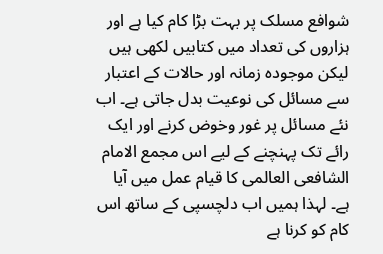شوافع مسلک پر بہت بڑا کام کیا ہے اور ہزاروں کی تعداد میں کتابیں لکھی ہیں لیکن موجودہ زمانہ اور حالات کے اعتبار سے مسائل کی نوعیت بدل جاتی ہے۔ اب نئے مسائل پر غور وخوض کرنے اور ایک رائے تک پہنچنے کے لیے اس مجمع الامام الشافعی العالمی کا قیام عمل میں آیا ہے۔ لہذا ہمیں اب دلچسپی کے ساتھ اس کام کو کرنا ہے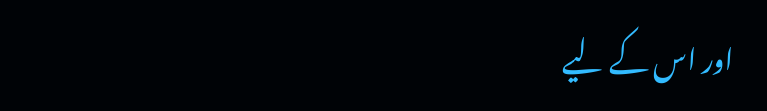اور اس کے لیے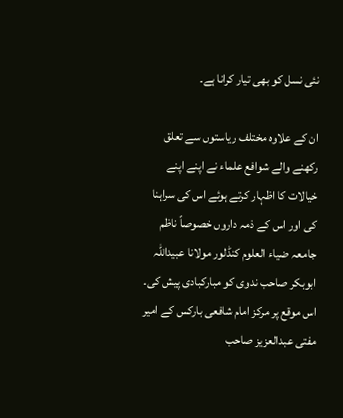نئی نسل کو بھی تیار کرانا ہے۔

ان کے علاوہ مختلف ریاستوں سے تعلق رکھنے والے شوافع علماء نے اپنے اپنے خیالات کا اظہار کرتے ہوئے اس کی سراہنا کی اور اس کے ذمہ داروں خصوصاً ناظم جامعہ ضیاء العلوم کنڈلور مولانا عبیداللہ ابوبکر صاحب ندوی کو مبارکبادی پیش کی۔ اس موقع پر مرکز امام شافعی بارکس کے امیر مفتی عبدالعزیز صاحب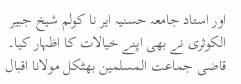اور استاد جامعہ حسنیہ ایر نا کولم شیخ جبیر الکوثری نے بھی اپنے خیالات کا اظہار کیا۔ قاضی جماعت المسلمین بھٹکل مولانا اقبال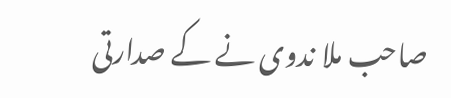صاحب ملا ندوی نے کے صدارتی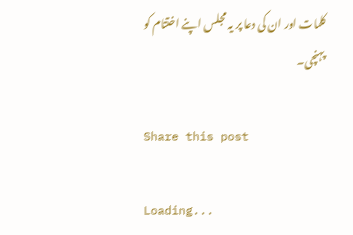کلمات اور ان کی دعا پر یہ مجلس اپنے اختتام کو پہنچی۔

Share this post

Loading...